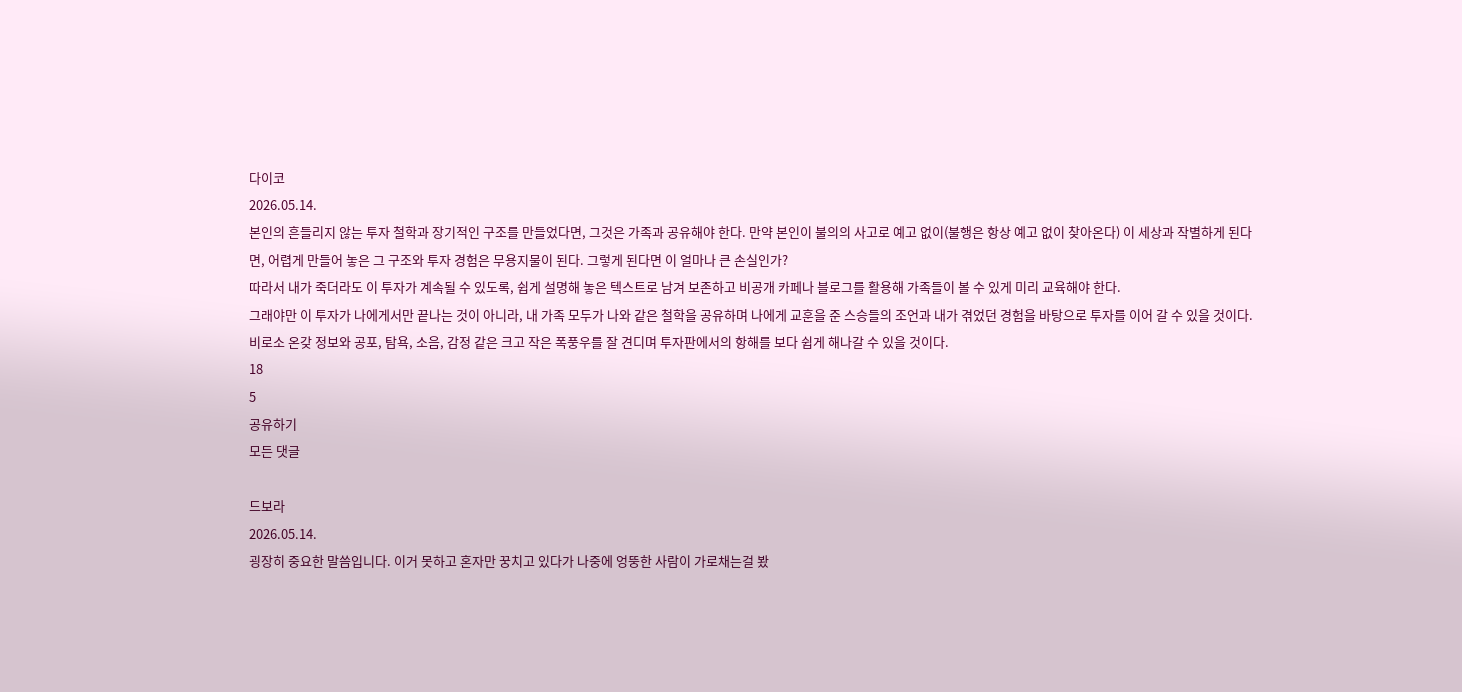다이코
2026.05.14.
본인의 흔들리지 않는 투자 철학과 장기적인 구조를 만들었다면, 그것은 가족과 공유해야 한다. 만약 본인이 불의의 사고로 예고 없이(불행은 항상 예고 없이 찾아온다) 이 세상과 작별하게 된다면, 어렵게 만들어 놓은 그 구조와 투자 경험은 무용지물이 된다. 그렇게 된다면 이 얼마나 큰 손실인가?
따라서 내가 죽더라도 이 투자가 계속될 수 있도록, 쉽게 설명해 놓은 텍스트로 남겨 보존하고 비공개 카페나 블로그를 활용해 가족들이 볼 수 있게 미리 교육해야 한다.
그래야만 이 투자가 나에게서만 끝나는 것이 아니라, 내 가족 모두가 나와 같은 철학을 공유하며 나에게 교훈을 준 스승들의 조언과 내가 겪었던 경험을 바탕으로 투자를 이어 갈 수 있을 것이다.
비로소 온갖 정보와 공포, 탐욕, 소음, 감정 같은 크고 작은 폭풍우를 잘 견디며 투자판에서의 항해를 보다 쉽게 해나갈 수 있을 것이다.
18
5
공유하기
모든 댓글

드보라
2026.05.14.
굉장히 중요한 말씀입니다. 이거 못하고 혼자만 꿍치고 있다가 나중에 엉뚱한 사람이 가로채는걸 봤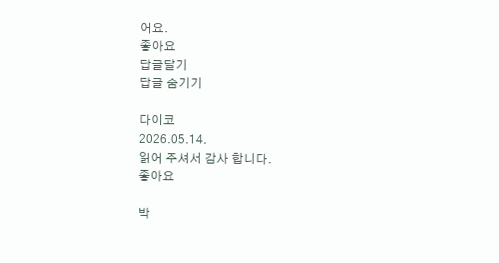어요.
좋아요
답글달기
답글 숨기기

다이코
2026.05.14.
읽어 주셔서 감사 합니다.
좋아요

박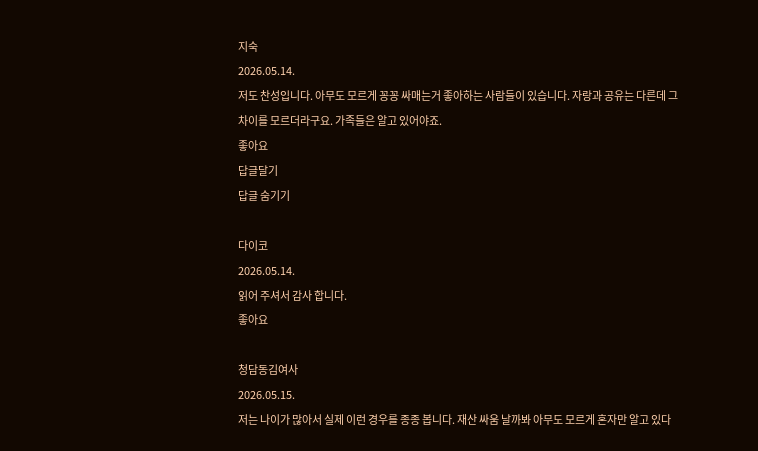지숙
2026.05.14.
저도 찬성입니다. 아무도 모르게 꽁꽁 싸매는거 좋아하는 사람들이 있습니다. 자랑과 공유는 다른데 그 차이를 모르더라구요. 가족들은 알고 있어야죠.
좋아요
답글달기
답글 숨기기

다이코
2026.05.14.
읽어 주셔서 감사 합니다.
좋아요

청담동김여사
2026.05.15.
저는 나이가 많아서 실제 이런 경우를 종종 봅니다. 재산 싸움 날까봐 아무도 모르게 혼자만 알고 있다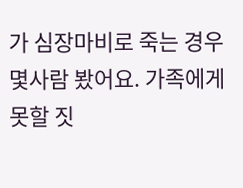가 심장마비로 죽는 경우 몇사람 봤어요. 가족에게 못할 짓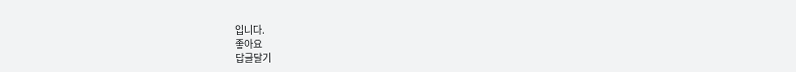입니다.
좋아요
답글달기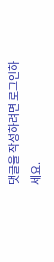댓글을 작성하려면 로그인하세요.